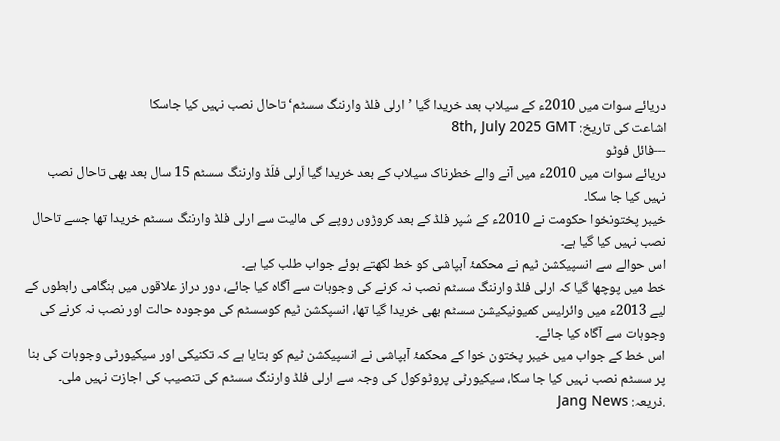دریائے سوات میں 2010ء کے سیلاب بعد خریدا گیا ’ارلی فلڈ وارننگ سسٹم‘ تاحال نصب نہیں کیا جاسکا
اشاعت کی تاریخ: 8th, July 2025 GMT
---فائل فوٹو
دریائے سوات میں 2010ء میں آنے والے خطرناک سیلاب کے بعد خریدا گیا اَرلی فلَڈ وارننگ سسٹم 15 سال بعد بھی تاحال نصب نہیں کیا جا سکا۔
خیبر پختونخوا حکومت نے 2010ء کے سُپر فلڈ کے بعد کروڑوں روپے کی مالیت سے ارلی فلڈ وارننگ سسٹم خریدا تھا جسے تاحال نصب نہیں کیا گیا ہے۔
اس حوالے سے انسپیکشن ٹیم نے محکمۂ آبپاشی کو خط لکھتے ہوئے جواب طلب کیا ہے۔
خط میں پوچھا گیا کہ ارلی فلڈ وارننگ سسٹم نصب نہ کرنے کی وجوہات سے آگاہ کیا جائے، دور دراز علاقوں میں ہنگامی رابطوں کے لیے 2013ء میں وائرلیس کمیونیکیشن سسٹم بھی خریدا گیا تھا، انسپکشن ٹیم کوسسٹم کی موجودہ حالت اور نصب نہ کرنے کی وجوہات سے آگاہ کیا جائے۔
اس خط کے جواب میں خیبر پختون خوا کے محکمۂ آبپاشی نے انسپیکشن ٹیم کو بتایا ہے کہ تکنیکی اور سیکیورٹی وجوہات کی بنا پر سسٹم نصب نہیں کیا جا سکا، سیکیورٹی پروٹوکول کی وجہ سے ارلی فلڈ وارننگ سسٹم کی تنصیب کی اجازت نہیں ملی۔
.ذریعہ: Jang News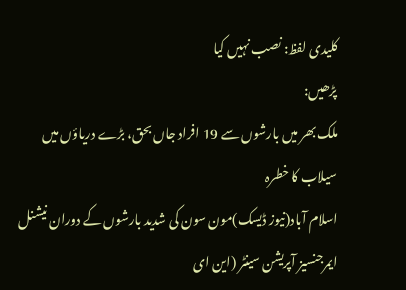کلیدی لفظ: نصب نہیں کیا
پڑھیں:
ملک بھر میں بارشوں سے 19 افراد جاں بحق، بڑے دریاؤں میں سیلاب کا خطرہ
اسلام آباد(نیوز ڈیسک)مون سون کی شدید بارشوں کے دوران نیشنل ایمرجنسیز آپریشن سینٹر (این ای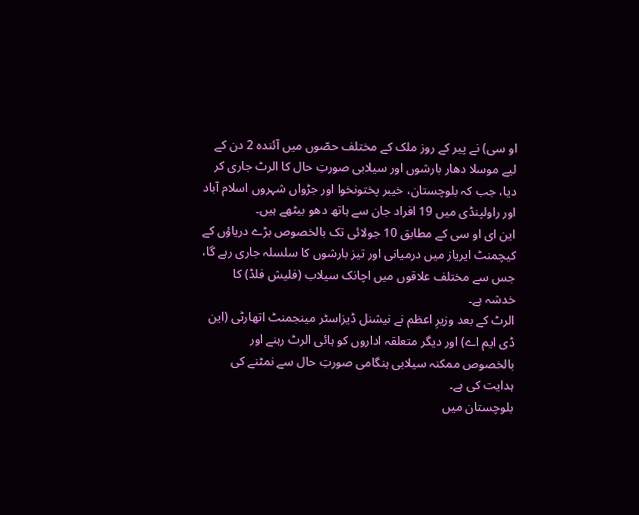او سی) نے پیر کے روز ملک کے مختلف حصّوں میں آئندہ 2 دن کے لیے موسلا دھار بارشوں اور سیلابی صورتِ حال کا الرٹ جاری کر دیا، جب کہ بلوچستان، خیبر پختونخوا اور جڑواں شہروں اسلام آباد اور راولپنڈی میں 19 افراد جان سے ہاتھ دھو بیٹھے ہیں۔
این ای او سی کے مطابق 10 جولائی تک بالخصوص بڑے دریاؤں کے کیچمنٹ ایریاز میں درمیانی اور تیز بارشوں کا سلسلہ جاری رہے گا، جس سے مختلف علاقوں میں اچانک سیلاب (فلیش فلڈ) کا خدشہ ہے۔
الرٹ کے بعد وزیرِ اعظم نے نیشنل ڈیزاسٹر مینجمنٹ اتھارٹی (این ڈی ایم اے) اور دیگر متعلقہ اداروں کو ہائی الرٹ رہنے اور بالخصوص ممکنہ سیلابی ہنگامی صورتِ حال سے نمٹنے کی ہدایت کی ہے۔
بلوچستان میں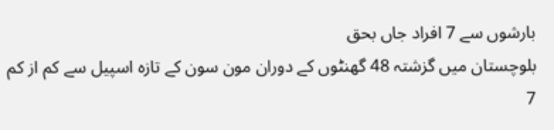بارشوں سے 7 افراد جاں بحق
بلوچستان میں گزشتہ 48 گھنٹوں کے دوران مون سون کے تازہ اسپیل سے کم از کم 7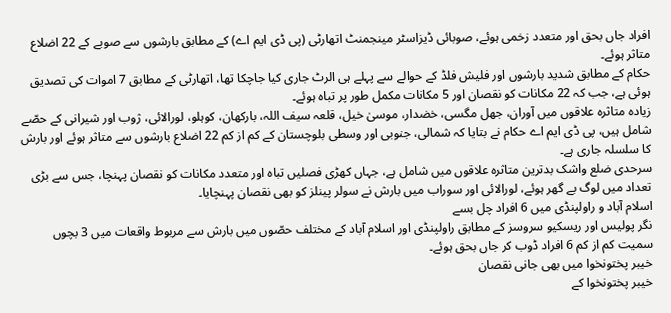افراد جاں بحق اور متعدد زخمی ہوئے، صوبائی ڈیزاسٹر مینجمنٹ اتھارٹی (پی ڈی ایم اے) کے مطابق بارشوں سے صوبے کے 22 اضلاع متاثر ہوئے۔
حکام کے مطابق شدید بارشوں اور فلیش فلڈ کے حوالے سے پہلے ہی الرٹ جاری کیا جاچکا تھا، اتھارٹی کے مطابق 7 اموات کی تصدیق ہوئی ہے، جب کہ 22 مکانات کو نقصان اور 5 مکانات مکمل طور پر تباہ ہوئے۔
زیادہ متاثرہ علاقوں میں آوران، جھل مگسی، خضدار، موسیٰ خیل، قلعہ سیف اللہ، بارکھان، کوہلو، لورالائی، ژوب اور شیرانی کے حصّے شامل ہیں، پی ڈی ایم اے حکام نے بتایا کہ شمالی، جنوبی اور وسطی بلوچستان کے کم از کم 22 اضلاع بارشوں سے متاثر ہوئے اور بارش کا سلسلہ جاری ہے۔
سرحدی ضلع واشک بدترین متاثرہ علاقوں میں شامل ہے، جہاں کھڑی فصلیں تباہ اور متعدد مکانات کو نقصان پہنچا، جس سے بڑی تعداد میں لوگ بے گھر ہوئے، لورالائی اور سوراب میں بارش نے سولر پینلز کو بھی نقصان پہنچایا۔
اسلام آباد و راولپنڈی میں 6 افراد چل بسے
نگر پولیس اور ریسکیو سروسز کے مطابق راولپنڈی اور اسلام آباد کے مختلف حصّوں میں بارش سے مربوط واقعات میں 3 بچوں سمیت کم از کم 6 افراد ڈوب کر جاں بحق ہوئے۔
خیبر پختونخوا میں بھی جانی نقصان
خیبر پختونخوا کے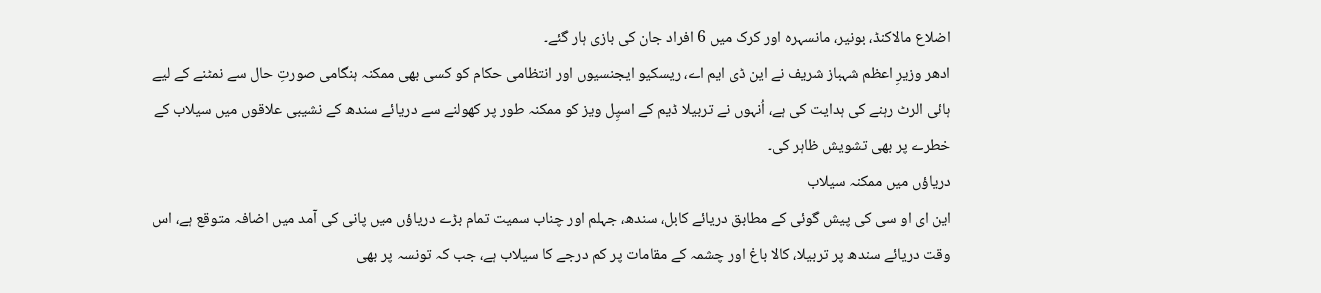اضلاع مالاکنڈ، بونیر، مانسہرہ اور کرک میں 6 افراد جان کی بازی ہار گئے۔
ادھر وزیرِ اعظم شہباز شریف نے این ڈی ایم اے، ریسکیو ایجنسیوں اور انتظامی حکام کو کسی بھی ممکنہ ہنگامی صورتِ حال سے نمٹنے کے لیے ہائی الرٹ رہنے کی ہدایت کی ہے، اُنہوں نے تربیلا ڈیم کے اسپِل ویز کو ممکنہ طور پر کھولنے سے دریائے سندھ کے نشیبی علاقوں میں سیلاب کے خطرے پر بھی تشویش ظاہر کی۔
دریاؤں میں ممکنہ سیلاب
این ای او سی کی پیش گوئی کے مطابق دریائے کابل، سندھ، جہلم اور چناب سمیت تمام بڑے دریاؤں میں پانی کی آمد میں اضافہ متوقع ہے، اس وقت دریائے سندھ پر تربیلا، کالا باغ اور چشمہ کے مقامات پر کم درجے کا سیلاب ہے، جب کہ تونسہ پر بھی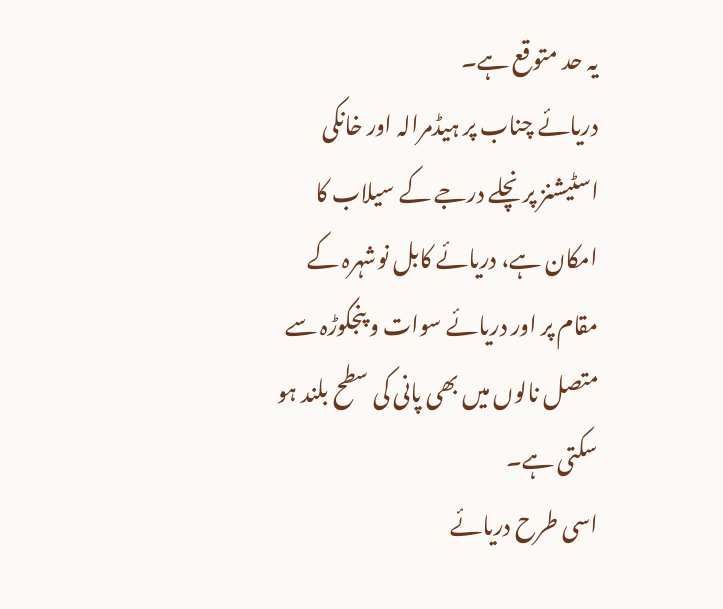یہ حد متوقع ہے۔
دریائے چناب پر ہیڈمرالہ اور خانکی اسٹیشنز پر نچلے درجے کے سیلاب کا امکان ہے، دریائے کابل نوشہرہ کے مقام پر اور دریائے سوات و پنجکوڑہ سے متصل نالوں میں بھی پانی کی سطح بلند ہو سکتی ہے۔
اسی طرح دریائے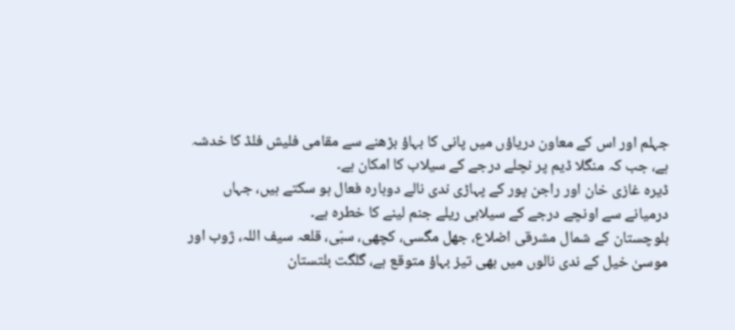جہلم اور اس کے معاون دریاؤں میں پانی کا بہاؤ بڑھنے سے مقامی فلیش فلڈ کا خدشہ ہے، جب کہ منگلا ڈیم پر نچلے درجے کے سیلاب کا امکان ہے۔
ڈیرہ غازی خان اور راجن پور کے پہاڑی ندی نالے دوبارہ فعال ہو سکتے ہیں، جہاں درمیانے سے اونچے درجے کے سیلابی ریلے جنم لینے کا خطرہ ہے۔
بلوچستان کے شمال مشرقی اضلاع، جھل مگسی، کچھی، سبّی، قلعہ سیف اللہ، ژوب اور موسیٰ خیل کے ندی نالوں میں بھی تیز بہاؤ متوقع ہے، گلگت بلتستان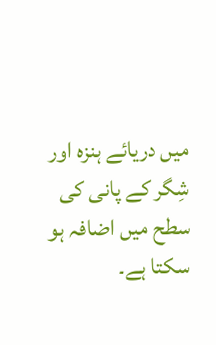میں دریائے ہنزہ اور شِگر کے پانی کی سطح میں اضافہ ہو سکتا ہے۔